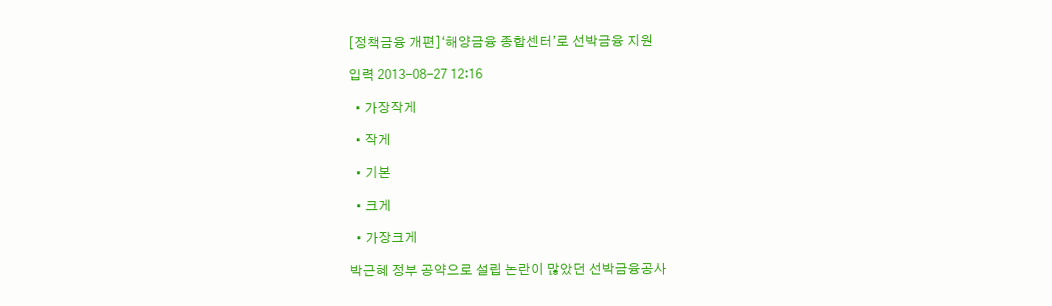[정책금융 개편]‘해양금융 종합센터’로 선박금융 지원

입력 2013-08-27 12:16

  • 가장작게

  • 작게

  • 기본

  • 크게

  • 가장크게

박근혜 정부 공약으로 설립 논란이 많았던 선박금융공사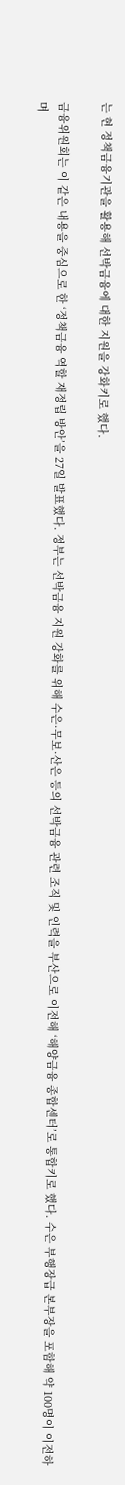는 현 정책금융기관을 활용해 선박금융에 대한 지원을 강화키로 했다.

금융위원회는 이 같은 내용을 중심으로 한 ‘정책금융 역할 재정립 방안’을 27일 발표했다. 정부는 선박금융 지원 강화를 위해 수은·무보·산은 등의 선박금융 관련 조직 및 인력을 부산으로 이전해 ‘해양금융 종합센터’로 통합키로 했다. 수은 부행장급 본부장을 포함해 약 100명이 이전하며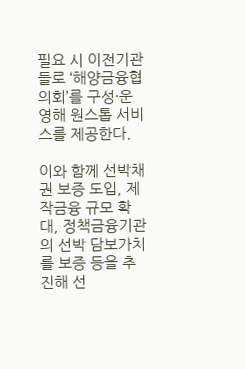필요 시 이전기관들로 ‘해양금융협의회’를 구성·운영해 원스톱 서비스를 제공한다.

이와 함께 선박채권 보증 도입, 제작금융 규모 확대, 정책금융기관의 선박 담보가치를 보증 등을 추진해 선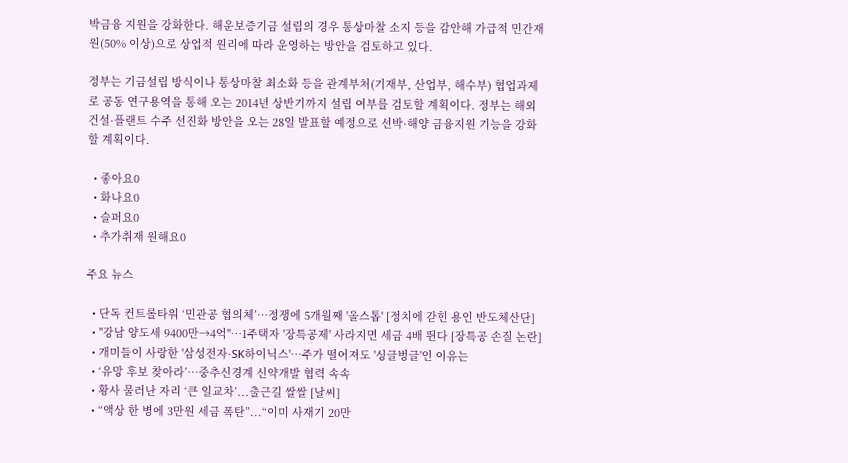박금융 지원을 강화한다. 해운보증기금 설립의 경우 통상마찰 소지 등을 감안해 가급적 민간재원(50% 이상)으로 상업적 원리에 따라 운영하는 방안을 검토하고 있다.

정부는 기금설립 방식이나 통상마찰 최소화 등을 관계부처(기재부, 산업부, 해수부) 협업과제로 공동 연구용역을 통해 오는 2014년 상반기까지 설립 여부를 검토할 계획이다. 정부는 해외 건설·플랜트 수주 선진화 방안을 오는 28일 발표할 예정으로 선박·해양 금융지원 기능을 강화할 계획이다.

  • 좋아요0
  • 화나요0
  • 슬퍼요0
  • 추가취재 원해요0

주요 뉴스

  • 단독 컨트롤타워 ‘민관공 협의체’…정쟁에 5개월째 '올스톱' [정치에 갇힌 용인 반도체산단]
  • "강남 양도세 9400만→4억"⋯1주택자 '장특공제' 사라지면 세금 4배 뛴다 [장특공 손질 논란]
  • 개미들이 사랑한 '삼성전자·SK하이닉스'…주가 떨어져도 '싱글벙글'인 이유는
  • ‘유망 후보 찾아라’…중추신경계 신약개발 협력 속속
  • 황사 물러난 자리 ‘큰 일교차’...출근길 쌀쌀 [날씨]
  • “액상 한 병에 3만원 세금 폭탄”...“이미 사재기 20만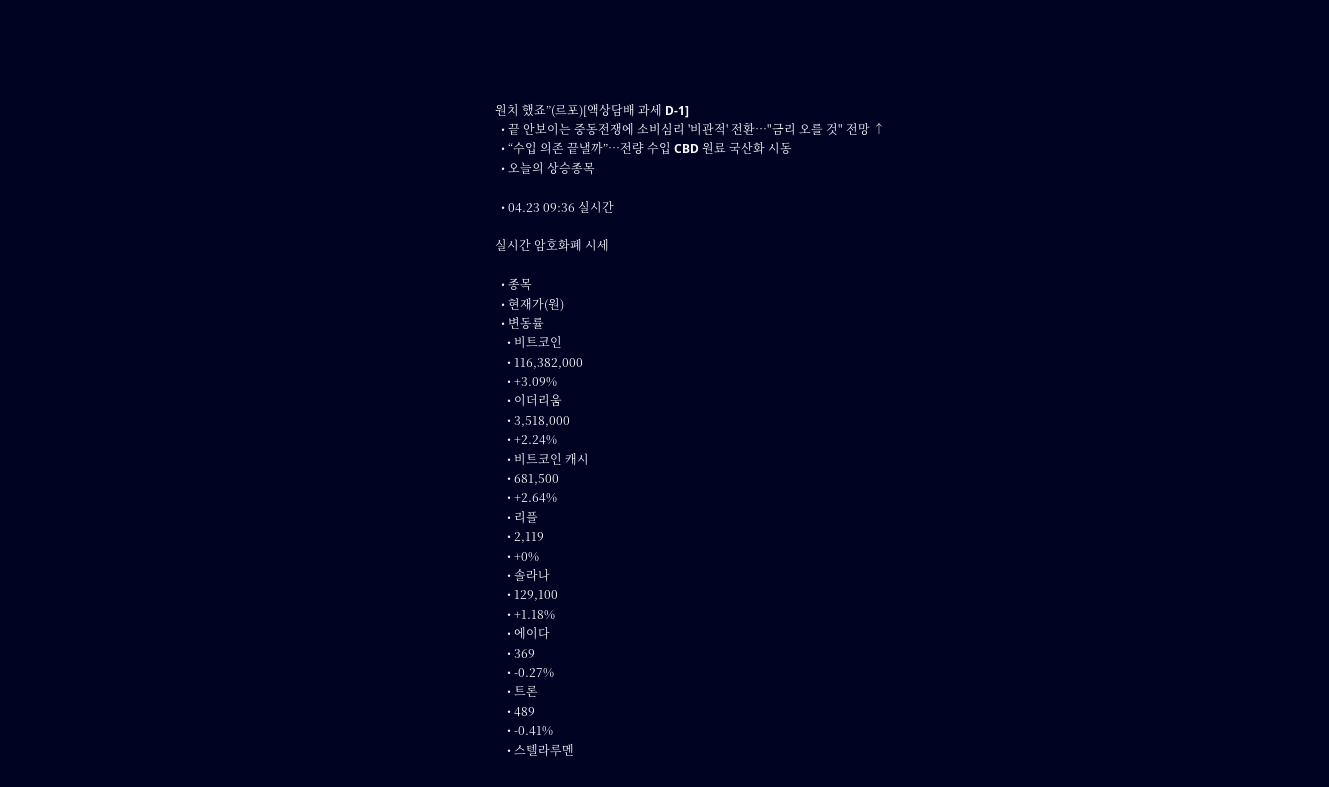원치 했죠”(르포)[액상담배 과세 D-1]
  • 끝 안보이는 중동전쟁에 소비심리 '비관적' 전환…"금리 오를 것" 전망 ↑
  • “수입 의존 끝낼까”…전량 수입 CBD 원료 국산화 시동
  • 오늘의 상승종목

  • 04.23 09:36 실시간

실시간 암호화폐 시세

  • 종목
  • 현재가(원)
  • 변동률
    • 비트코인
    • 116,382,000
    • +3.09%
    • 이더리움
    • 3,518,000
    • +2.24%
    • 비트코인 캐시
    • 681,500
    • +2.64%
    • 리플
    • 2,119
    • +0%
    • 솔라나
    • 129,100
    • +1.18%
    • 에이다
    • 369
    • -0.27%
    • 트론
    • 489
    • -0.41%
    • 스텔라루멘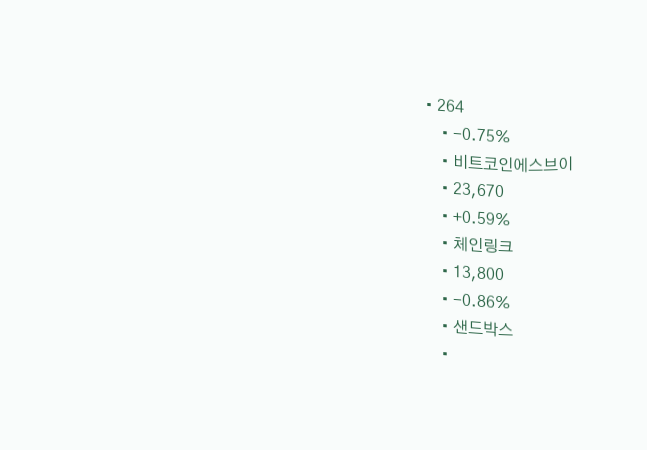• 264
    • -0.75%
    • 비트코인에스브이
    • 23,670
    • +0.59%
    • 체인링크
    • 13,800
    • -0.86%
    • 샌드박스
    •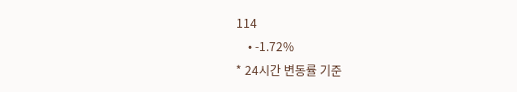114
    • -1.72%
* 24시간 변동률 기준